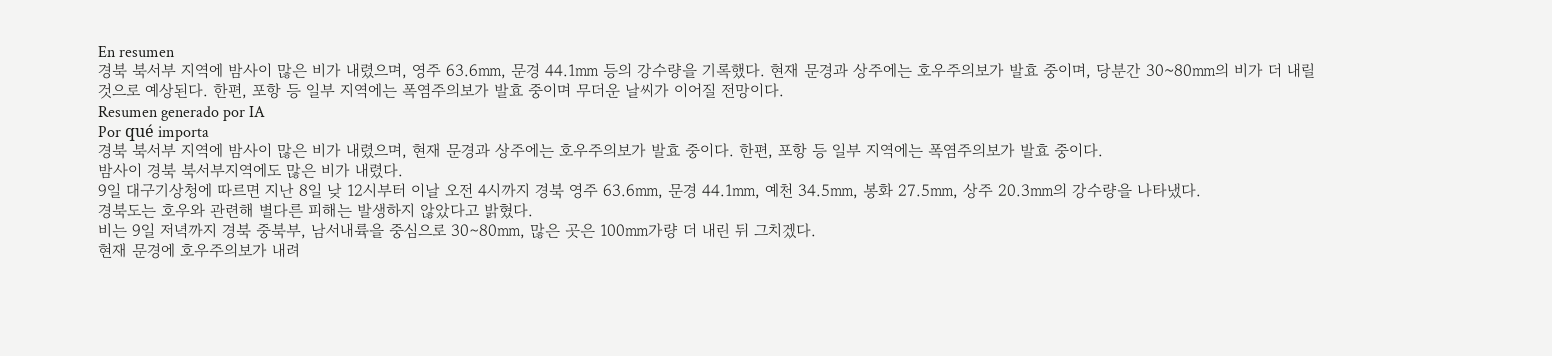En resumen
경북 북서부 지역에 밤사이 많은 비가 내렸으며, 영주 63.6㎜, 문경 44.1㎜ 등의 강수량을 기록했다. 현재 문경과 상주에는 호우주의보가 발효 중이며, 당분간 30~80㎜의 비가 더 내릴 것으로 예상된다. 한편, 포항 등 일부 지역에는 폭염주의보가 발효 중이며 무더운 날씨가 이어질 전망이다.
Resumen generado por IA
Por qué importa
경북 북서부 지역에 밤사이 많은 비가 내렸으며, 현재 문경과 상주에는 호우주의보가 발효 중이다. 한편, 포항 등 일부 지역에는 폭염주의보가 발효 중이다.
밤사이 경북 북서부지역에도 많은 비가 내렸다.
9일 대구기상청에 따르면 지난 8일 낮 12시부터 이날 오전 4시까지 경북 영주 63.6㎜, 문경 44.1㎜, 예천 34.5㎜, 봉화 27.5㎜, 상주 20.3㎜의 강수량을 나타냈다.
경북도는 호우와 관련해 별다른 피해는 발생하지 않았다고 밝혔다.
비는 9일 저녁까지 경북 중북부, 남서내륙을 중심으로 30∼80㎜, 많은 곳은 100㎜가량 더 내린 뒤 그치겠다.
현재 문경에 호우주의보가 내려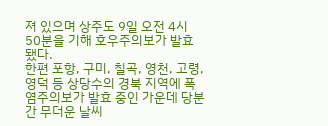져 있으며 상주도 9일 오전 4시 50분을 기해 호우주의보가 발효됐다.
한편 포항, 구미, 칠곡, 영천, 고령, 영덕 등 상당수의 경북 지역에 폭염주의보가 발효 중인 가운데 당분간 무더운 날씨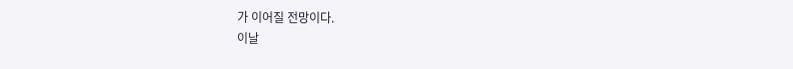가 이어질 전망이다.
이날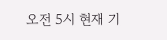오전 5시 현재 기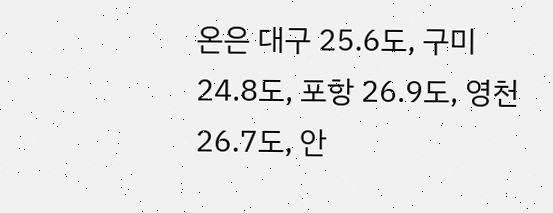온은 대구 25.6도, 구미 24.8도, 포항 26.9도, 영천 26.7도, 안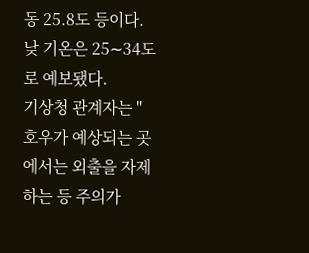동 25.8도 등이다.
낮 기온은 25∼34도로 예보됐다.
기상청 관계자는 "호우가 예상되는 곳에서는 외출을 자제하는 등 주의가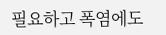필요하고 폭염에도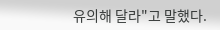유의해 달라"고 말했다.